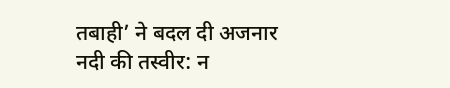तबाही’ ने बदल दी अजनार नदी की तस्वीर: न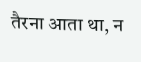तैरना आता था, न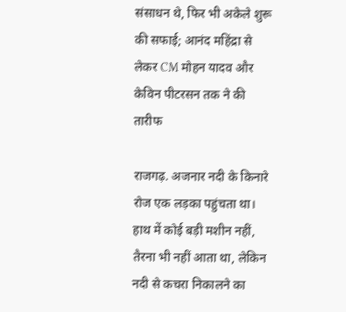संसाधन थे, फिर भी अकेले शुरू की सफाई; आनंद महिंद्रा से लेकर CM मोहन यादव और केविन पीटरसन तक ने की तारीफ

राजगढ़. अजनार नदी के किनारे रोज एक लड़का पहुंचता था। हाथ में कोई बड़ी मशीन नहीं, तैरना भी नहीं आता था, लेकिन नदी से कचरा निकालने का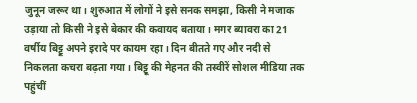जुनून जरूर था। शुरुआत में लोगों ने इसे सनक समझा, किसी ने मजाक उड़ाया तो किसी ने इसे बेकार की कवायद बताया। मगर ब्यावरा का 21 वर्षीय बिट्टू अपने इरादे पर कायम रहा। दिन बीतते गए और नदी से निकलता कचरा बढ़ता गया। बिट्टू की मेहनत की तस्वीरें सोशल मीडिया तक पहुंचीं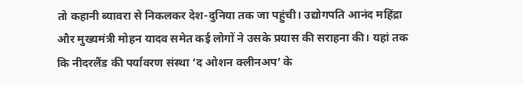तो कहानी ब्यावरा से निकलकर देश-दुनिया तक जा पहुंची। उद्योगपति आनंद महिंद्रा और मुख्यमंत्री मोहन यादव समेत कई लोगों ने उसके प्रयास की सराहना की। यहां तक कि नीदरलैंड की पर्यावरण संस्था ‘द ओशन क्लीनअप’ के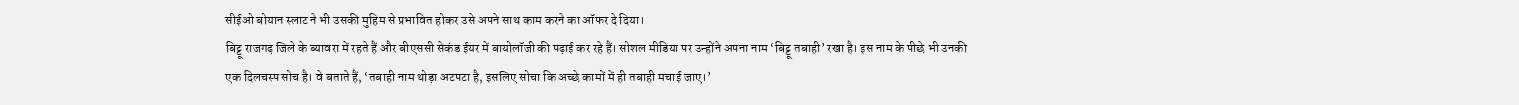सीईओ बोयान स्लाट ने भी उसकी मुहिम से प्रभावित होकर उसे अपने साथ काम करने का ऑफर दे दिया।
बिट्टू राजगढ़ जिले के ब्यावरा में रहते हैं और बीएससी सेकंड ईयर में बायोलॉजी की पढ़ाई कर रहे हैं। सोशल मीडिया पर उन्होंने अपना नाम ‘बिट्टू तबाही’ रखा है। इस नाम के पीछे भी उनकी एक दिलचस्प सोच है। वे बताते हैं, ‘तबाही नाम थोड़ा अटपटा है, इसलिए सोचा कि अच्छे कामों में ही तबाही मचाई जाए।’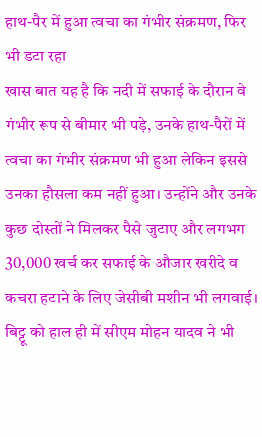हाथ-पैर में हुआ त्वचा का गंभीर संक्रमण, फिर भी डटा रहा
खास बात यह है कि नदी में सफाई के दौरान वे गंभीर रूप से बीमार भी पड़े, उनके हाथ-पैरों में त्वचा का गंभीर संक्रमण भी हुआ लेकिन इससे उनका हौसला कम नहीं हुआ। उन्होंने और उनके कुछ दोस्तों ने मिलकर पैसे जुटाए और लगभग 30,000 खर्च कर सफाई के औजार खरीदे व कचरा हटाने के लिए जेसीबी मशीन भी लगवाई। बिट्टू को हाल ही में सीएम मोहन यादव ने भी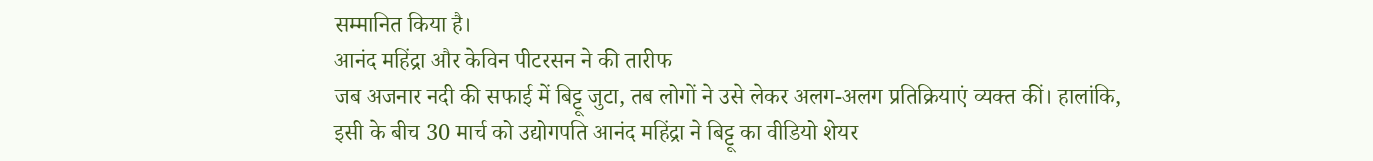सम्मानित किया है।
आनंद महिंद्रा और केविन पीटरसन ने की तारीफ
जब अजनार नदी की सफाई में बिट्टू जुटा, तब लोगों ने उसे लेकर अलग-अलग प्रतिक्रियाएं व्यक्त कीं। हालांकि, इसी के बीच 30 मार्च को उद्योगपति आनंद महिंद्रा ने बिट्टू का वीडियो शेयर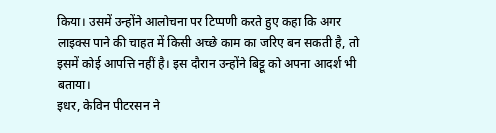किया। उसमें उन्होंने आलोचना पर टिप्पणी करते हुए कहा कि अगर लाइक्स पाने की चाहत में किसी अच्छे काम का जरिए बन सकती है, तो इसमें कोई आपत्ति नहीं है। इस दौरान उन्होंने बिट्टू को अपना आदर्श भी बताया।
इधर, केविन पीटरसन ने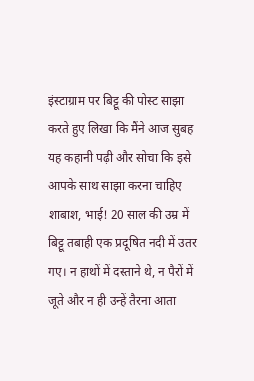इंस्टाग्राम पर बिट्टू की पोस्ट साझा करते हुए लिखा कि मैंने आज सुबह यह कहानी पढ़ी और सोचा कि इसे आपके साथ साझा करना चाहिए शाबाश, भाई! 20 साल की उम्र में बिट्टू तबाही एक प्रदूषित नदी में उतर गए। न हाथों में दस्ताने थे, न पैरों में जूते और न ही उन्हें तैरना आता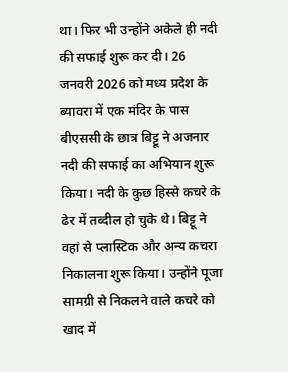था। फिर भी उन्होंने अकेले ही नदी की सफाई शुरू कर दी। 26 जनवरी 2026 को मध्य प्रदेश के ब्यावरा में एक मंदिर के पास बीएससी के छात्र बिट्टू ने अजनार नदी की सफाई का अभियान शुरू किया। नदी के कुछ हिस्से कचरे के ढेर में तब्दील हो चुके थे। बिट्टू ने वहां से प्लास्टिक और अन्य कचरा निकालना शुरू किया। उन्होंने पूजा सामग्री से निकलने वाले कचरे को खाद में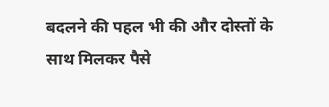बदलने की पहल भी की और दोस्तों के साथ मिलकर पैसे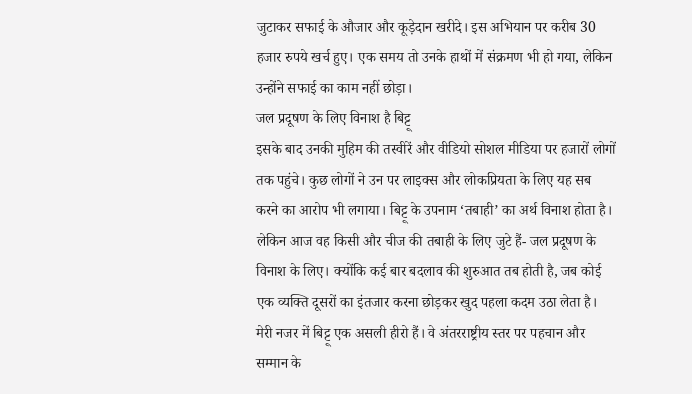जुटाकर सफाई के औजार और कूड़ेदान खरीदे। इस अभियान पर करीब 30 हजार रुपये खर्च हुए। एक समय तो उनके हाथों में संक्रमण भी हो गया, लेकिन उन्होंने सफाई का काम नहीं छोड़ा।
जल प्रदूषण के लिए विनाश है बिट्टू
इसके बाद उनकी मुहिम की तस्वीरें और वीडियो सोशल मीडिया पर हजारों लोगों तक पहुंचे। कुछ लोगों ने उन पर लाइक्स और लोकप्रियता के लिए यह सब करने का आरोप भी लगाया। बिट्टू के उपनाम ‘तबाही’ का अर्थ विनाश होता है। लेकिन आज वह किसी और चीज की तबाही के लिए जुटे हैं- जल प्रदूषण के विनाश के लिए। क्योंकि कई बार बदलाव की शुरुआत तब होती है, जब कोई एक व्यक्ति दूसरों का इंतजार करना छोड़कर खुद पहला कदम उठा लेता है। मेरी नजर में बिट्टू एक असली हीरो हैं। वे अंतरराष्ट्रीय स्तर पर पहचान और सम्मान के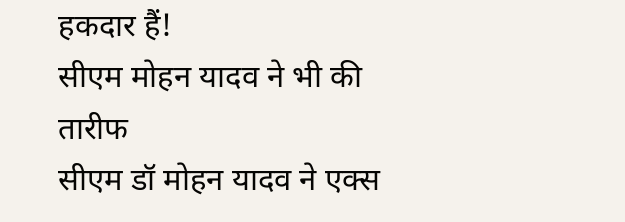हकदार हैं!
सीएम मोहन यादव ने भी की तारीफ
सीएम डॉ मोहन यादव ने एक्स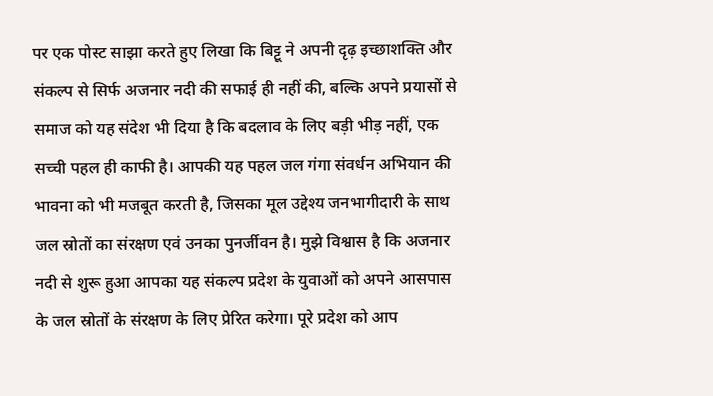पर एक पोस्ट साझा करते हुए लिखा कि बिट्टू ने अपनी दृढ़ इच्छाशक्ति और संकल्प से सिर्फ अजनार नदी की सफाई ही नहीं की, बल्कि अपने प्रयासों से समाज को यह संदेश भी दिया है कि बदलाव के लिए बड़ी भीड़ नहीं, एक सच्ची पहल ही काफी है। आपकी यह पहल जल गंगा संवर्धन अभियान की भावना को भी मजबूत करती है, जिसका मूल उद्देश्य जनभागीदारी के साथ जल स्रोतों का संरक्षण एवं उनका पुनर्जीवन है। मुझे विश्वास है कि अजनार नदी से शुरू हुआ आपका यह संकल्प प्रदेश के युवाओं को अपने आसपास के जल स्रोतों के संरक्षण के लिए प्रेरित करेगा। पूरे प्रदेश को आप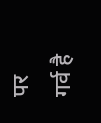पर गर्व है